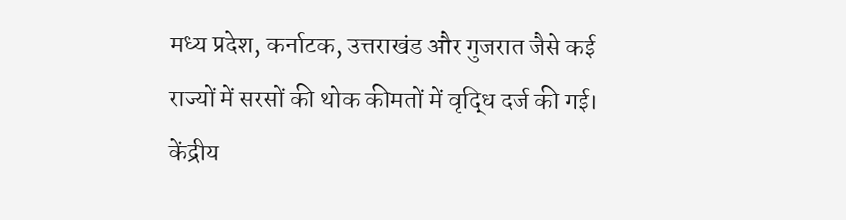मध्य प्रदेश, कर्नाटक, उत्तराखंड और गुजरात जैसे कई राज्यों में सरसों की थोक कीमतों में वृद्धि दर्ज की गई।
केंद्रीय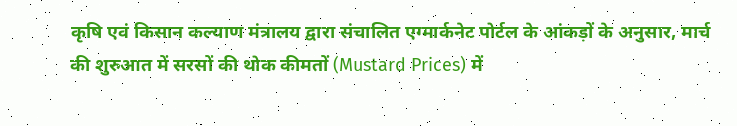कृषि एवं किसान कल्याण मंत्रालय द्वारा संचालित एग्मार्कनेट पोर्टल के आंकड़ों के अनुसार, मार्च की शुरुआत में सरसों की थोक कीमतों (Mustard Prices) में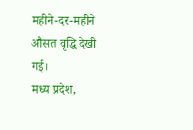महीने-दर-महीने औसत वृद्धि देखी गई।
मध्य प्रदेश,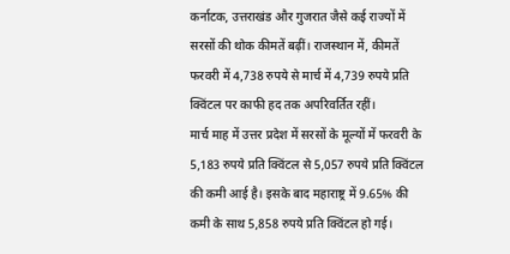कर्नाटक, उत्तराखंड और गुजरात जैसे कई राज्यों में सरसों की थोक कीमतें बढ़ीं। राजस्थान में, कीमतें फरवरी में 4,738 रुपये से मार्च में 4,739 रुपये प्रति क्विंटल पर काफी हद तक अपरिवर्तित रहीं।
मार्च माह में उत्तर प्रदेश में सरसों के मूल्यों में फरवरी के 5,183 रुपये प्रति क्विंटल से 5,057 रुपये प्रति क्विंटल की कमी आई है। इसके बाद महाराष्ट्र में 9.65% की कमी के साथ 5,858 रुपये प्रति क्विंटल हो गई।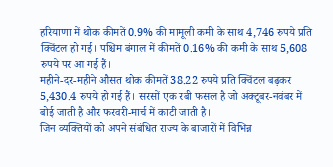हरियाणा में थोक कीमतें 0.9% की मामूली कमी के साथ 4,746 रुपये प्रति क्विंटल हो गई। पश्चिम बंगाल में कीमतें 0.16% की कमी के साथ 5,608 रुपये पर आ गई हैं।
महीने-दर-महीने औसत थोक कीमतें 38.22 रुपये प्रति क्विंटल बढ़कर 5,430.4 रुपये हो गई हैं। सरसों एक रबी फसल है जो अक्टूबर-नवंबर में बोई जाती है और फरवरी-मार्च में काटी जाती है।
जिन व्यक्तियों को अपने संबंधित राज्य के बाजारों में विभिन्न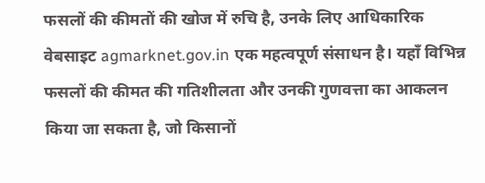फसलों की कीमतों की खोज में रुचि है, उनके लिए आधिकारिक वेबसाइट agmarknet.gov.in एक महत्वपूर्ण संसाधन है। यहाँ विभिन्न फसलों की कीमत की गतिशीलता और उनकी गुणवत्ता का आकलन किया जा सकता है, जो किसानों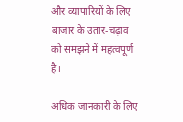और व्यापारियों के लिए बाजार के उतार-चढ़ाव को समझने में महत्वपूर्ण है।

अधिक जानकारी के लिए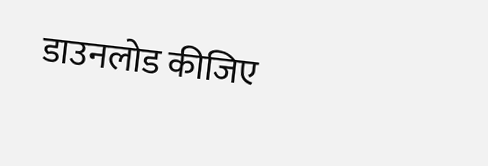डाउनलोड कीजिए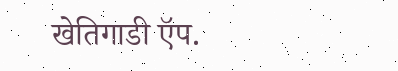खेतिगाडी ऍप.